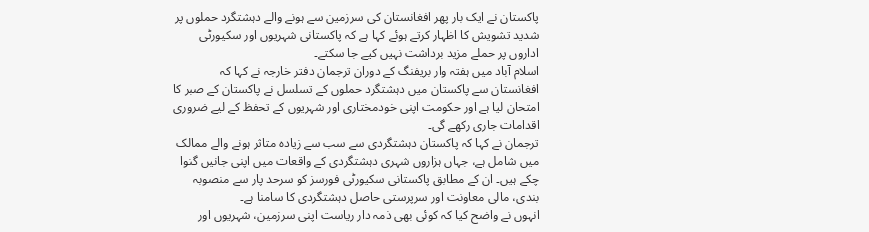پاکستان نے ایک بار پھر افغانستان کی سرزمین سے ہونے والے دہشتگرد حملوں پر شدید تشویش کا اظہار کرتے ہوئے کہا ہے کہ پاکستانی شہریوں اور سکیورٹی اداروں پر حملے مزید برداشت نہیں کیے جا سکتے۔
اسلام آباد میں ہفتہ وار بریفنگ کے دوران ترجمان دفتر خارجہ نے کہا کہ افغانستان سے پاکستان میں دہشتگرد حملوں کے تسلسل نے پاکستان کے صبر کا امتحان لیا ہے اور حکومت اپنی خودمختاری اور شہریوں کے تحفظ کے لیے ضروری اقدامات جاری رکھے گی۔
ترجمان نے کہا کہ پاکستان دہشتگردی سے سب سے زیادہ متاثر ہونے والے ممالک میں شامل ہے، جہاں ہزاروں شہری دہشتگردی کے واقعات میں اپنی جانیں گنوا چکے ہیں۔ ان کے مطابق پاکستانی سکیورٹی فورسز کو سرحد پار سے منصوبہ بندی، مالی معاونت اور سرپرستی حاصل دہشتگردی کا سامنا ہے۔
انہوں نے واضح کیا کہ کوئی بھی ذمہ دار ریاست اپنی سرزمین، شہریوں اور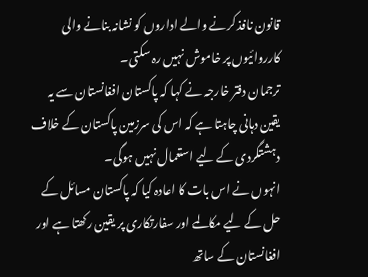قانون نافذ کرنے والے اداروں کو نشانہ بنانے والی کارروائیوں پر خاموش نہیں رہ سکتی۔
ترجمان دفتر خارجہ نے کہا کہ پاکستان افغانستان سے یہ یقین دہانی چاہتا ہے کہ اس کی سرزمین پاکستان کے خلاف دہشتگردی کے لیے استعمال نہیں ہوگی۔
انہوں نے اس بات کا اعادہ کیا کہ پاکستان مسائل کے حل کے لیے مکالمے اور سفارتکاری پر یقین رکھتا ہے اور افغانستان کے ساتھ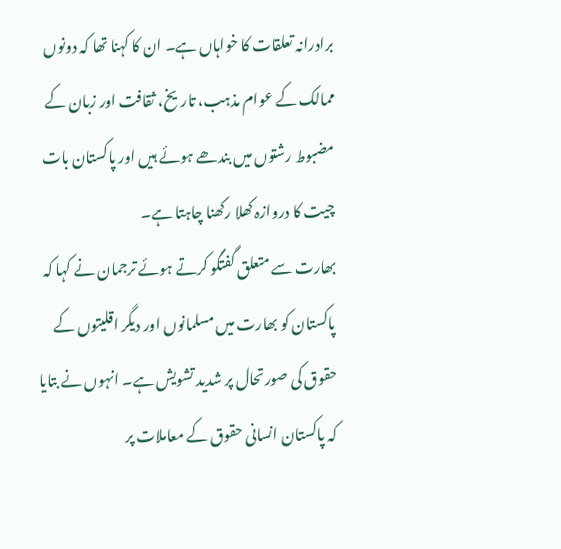برادرانہ تعلقات کا خواہاں ہے۔ ان کا کہنا تھا کہ دونوں ممالک کے عوام مذہب، تاریخ، ثقافت اور زبان کے مضبوط رشتوں میں بندھے ہوئے ہیں اور پاکستان بات چیت کا دروازہ کھلا رکھنا چاہتا ہے۔
بھارت سے متعلق گفتگو کرتے ہوئے ترجمان نے کہا کہ پاکستان کو بھارت میں مسلمانوں اور دیگر اقلیتوں کے حقوق کی صورتحال پر شدید تشویش ہے۔ انہوں نے بتایا کہ پاکستان انسانی حقوق کے معاملات پر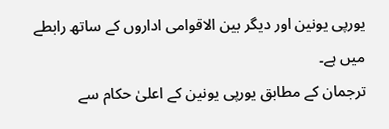یورپی یونین اور دیگر بین الاقوامی اداروں کے ساتھ رابطے میں ہے۔
ترجمان کے مطابق یورپی یونین کے اعلیٰ حکام سے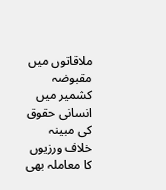ملاقاتوں میں مقبوضہ کشمیر میں انسانی حقوق کی مبینہ خلاف ورزیوں کا معاملہ بھی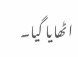اٹھایا گیا۔